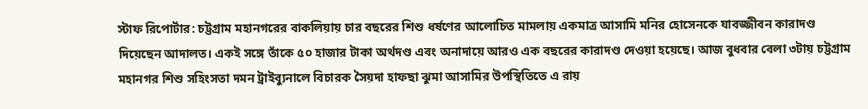স্টাফ রিপোর্টার: চট্টগ্রাম মহানগরের বাকলিয়ায় চার বছরের শিশু ধর্ষণের আলোচিত মামলায় একমাত্র আসামি মনির হোসেনকে যাবজ্জীবন কারাদণ্ড দিয়েছেন আদালত। একই সঙ্গে তাঁকে ৫০ হাজার টাকা অর্থদণ্ড এবং অনাদায়ে আরও এক বছরের কারাদণ্ড দেওয়া হয়েছে। আজ বুধবার বেলা ৩টায় চট্টগ্রাম মহানগর শিশু সহিংসতা দমন ট্রাইব্যুনালে বিচারক সৈয়দা হাফছা ঝুমা আসামির উপস্থিতিতে এ রায়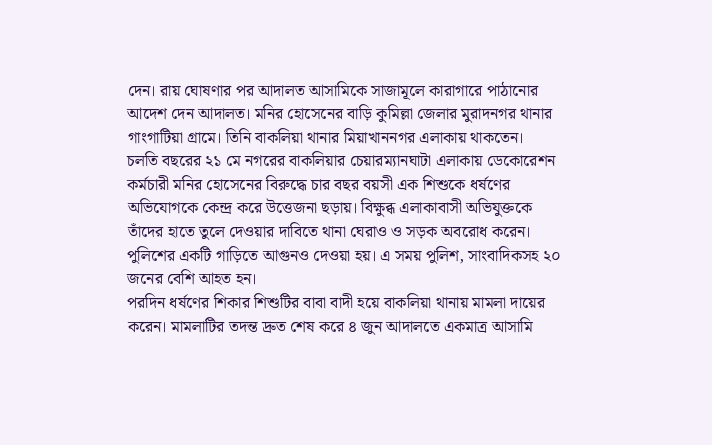দেন। রায় ঘোষণার পর আদালত আসামিকে সাজামূলে কারাগারে পাঠানোর আদেশ দেন আদালত। মনির হোসেনের বাড়ি কুমিল্লা জেলার মুরাদনগর থানার গাংগাটিয়া গ্রামে। তিনি বাকলিয়া থানার মিয়াখাননগর এলাকায় থাকতেন।
চলতি বছরের ২১ মে নগরের বাকলিয়ার চেয়ারম্যানঘাটা এলাকায় ডেকোরেশন কর্মচারী মনির হোসেনের বিরুদ্ধে চার বছর বয়সী এক শিশুকে ধর্ষণের অভিযোগকে কেন্দ্র করে উত্তেজনা ছড়ায়। বিক্ষুব্ধ এলাকাবাসী অভিযুক্তকে তাঁদের হাতে তুলে দেওয়ার দাবিতে থানা ঘেরাও ও সড়ক অবরোধ করেন। পুলিশের একটি গাড়িতে আগুনও দেওয়া হয়। এ সময় পুলিশ, সাংবাদিকসহ ২০ জনের বেশি আহত হন।
পরদিন ধর্ষণের শিকার শিশুটির বাবা বাদী হয়ে বাকলিয়া থানায় মামলা দায়ের করেন। মামলাটির তদন্ত দ্রুত শেষ করে ৪ জুন আদালতে একমাত্র আসামি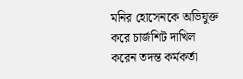মনির হোসেনকে অভিযুক্ত করে চার্জশিট দাখিল করেন তদন্ত কর্মকর্তা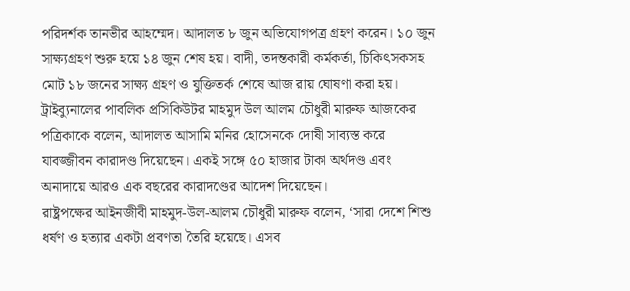পরিদর্শক তানভীর আহম্মেদ। আদালত ৮ জুন অভিযোগপত্র গ্রহণ করেন। ১০ জুন সাক্ষ্যগ্রহণ শুরু হয়ে ১৪ জুন শেষ হয়। বাদী, তদন্তকারী কর্মকর্তা, চিকিৎসকসহ মোট ১৮ জনের সাক্ষ্য গ্রহণ ও যুক্তিতর্ক শেষে আজ রায় ঘোষণা করা হয়।
ট্রাইব্যুনালের পাবলিক প্রসিকিউটর মাহমুদ উল আলম চৌধুরী মারুফ আজকের পত্রিকাকে বলেন, আদালত আসামি মনির হোসেনকে দোষী সাব্যস্ত করে যাবজ্জীবন কারাদণ্ড দিয়েছেন। একই সঙ্গে ৫০ হাজার টাকা অর্থদণ্ড এবং অনাদায়ে আরও এক বছরের কারাদণ্ডের আদেশ দিয়েছেন।
রাষ্ট্রপক্ষের আইনজীবী মাহমুদ-উল-আলম চৌধুরী মারুফ বলেন, ‘সারা দেশে শিশু ধর্ষণ ও হত্যার একটা প্রবণতা তৈরি হয়েছে। এসব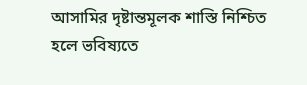আসামির দৃষ্টান্তমূলক শাস্তি নিশ্চিত হলে ভবিষ্যতে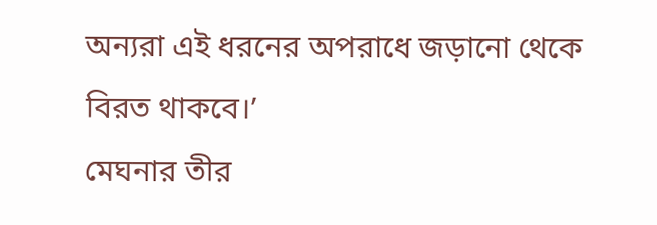অন্যরা এই ধরনের অপরাধে জড়ানো থেকে বিরত থাকবে।’
মেঘনার তীর